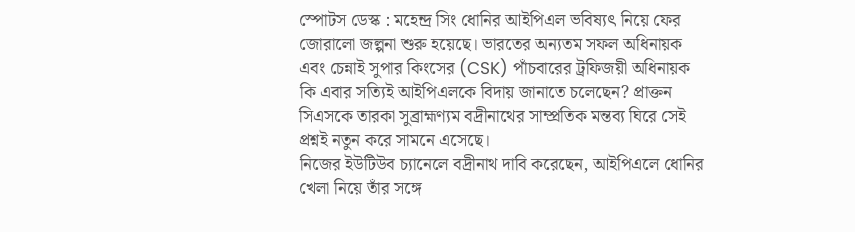স্পোটস ডেস্ক : মহেন্দ্র সিং ধোনির আইপিএল ভবিষ্যৎ নিয়ে ফের জোরালো জল্পনা শুরু হয়েছে। ভারতের অন্যতম সফল অধিনায়ক এবং চেন্নাই সুপার কিংসের (CSK) পাঁচবারের ট্রফিজয়ী অধিনায়ক কি এবার সত্যিই আইপিএলকে বিদায় জানাতে চলেছেন? প্রাক্তন সিএসকে তারকা সুব্রাহ্মণ্যম বদ্রীনাথের সাম্প্রতিক মন্তব্য ঘিরে সেই প্রশ্নই নতুন করে সামনে এসেছে।
নিজের ইউটিউব চ্যানেলে বদ্রীনাথ দাবি করেছেন, আইপিএলে ধোনির খেলা নিয়ে তাঁর সঙ্গে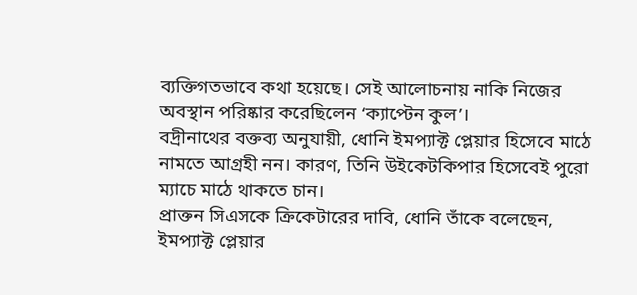ব্যক্তিগতভাবে কথা হয়েছে। সেই আলোচনায় নাকি নিজের অবস্থান পরিষ্কার করেছিলেন ‘ক্যাপ্টেন কুল’।
বদ্রীনাথের বক্তব্য অনুযায়ী, ধোনি ইমপ্যাক্ট প্লেয়ার হিসেবে মাঠে নামতে আগ্রহী নন। কারণ, তিনি উইকেটকিপার হিসেবেই পুরো ম্যাচে মাঠে থাকতে চান।
প্রাক্তন সিএসকে ক্রিকেটারের দাবি, ধোনি তাঁকে বলেছেন, ইমপ্যাক্ট প্লেয়ার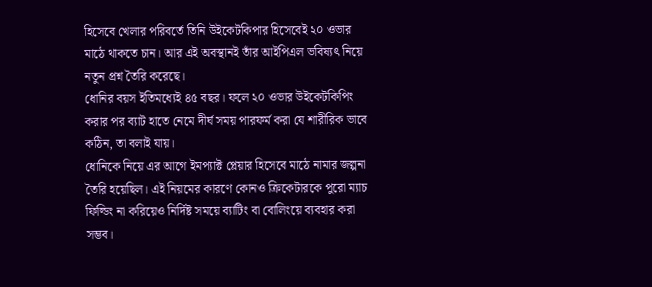হিসেবে খেলার পরিবর্তে তিনি উইকেটকিপার হিসেবেই ২০ ওভার মাঠে থাকতে চান। আর এই অবস্থানই তাঁর আইপিএল ভবিষ্যৎ নিয়ে নতুন প্রশ্ন তৈরি করেছে।
ধোনির বয়স ইতিমধ্যেই ৪৫ বছর। ফলে ২০ ওভার উইকেটকিপিং করার পর ব্যাট হাতে নেমে দীর্ঘ সময় পারফর্ম করা যে শারীরিক ভাবে কঠিন, তা বলাই যায়।
ধোনিকে নিয়ে এর আগে ইমপ্যাক্ট প্লেয়ার হিসেবে মাঠে নামার জল্পনা তৈরি হয়েছিল। এই নিয়মের কারণে কোনও ক্রিকেটারকে পুরো ম্যাচ ফিল্ডিং না করিয়েও নির্দিষ্ট সময়ে ব্যাটিং বা বোলিংয়ে ব্যবহার করা সম্ভব।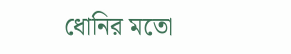ধোনির মতো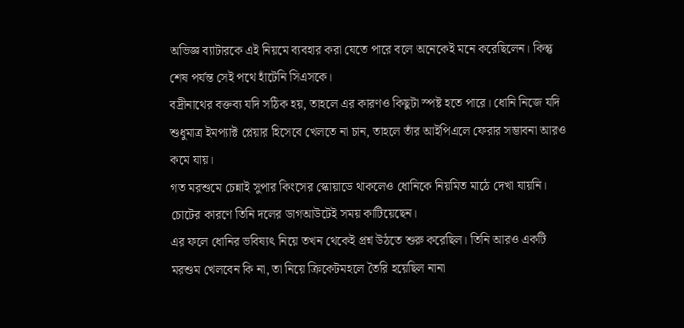অভিজ্ঞ ব্যাটারকে এই নিয়মে ব্যবহার করা যেতে পারে বলে অনেকেই মনে করেছিলেন। কিন্তু শেষ পর্যন্ত সেই পথে হাঁটেনি সিএসকে।
বদ্রীনাথের বক্তব্য যদি সঠিক হয়, তাহলে এর কারণও কিছুটা স্পষ্ট হতে পারে। ধোনি নিজে যদি শুধুমাত্র ইমপ্যাক্ট প্লেয়ার হিসেবে খেলতে না চান, তাহলে তাঁর আইপিএলে ফেরার সম্ভাবনা আরও কমে যায়।
গত মরশুমে চেন্নাই সুপার কিংসের স্কোয়াডে থাকলেও ধোনিকে নিয়মিত মাঠে দেখা যায়নি। চোটের কারণে তিনি দলের ডাগআউটেই সময় কাটিয়েছেন।
এর ফলে ধোনির ভবিষ্যৎ নিয়ে তখন থেকেই প্রশ্ন উঠতে শুরু করেছিল। তিনি আরও একটি মরশুম খেলবেন কি না, তা নিয়ে ক্রিকেটমহলে তৈরি হয়েছিল নানা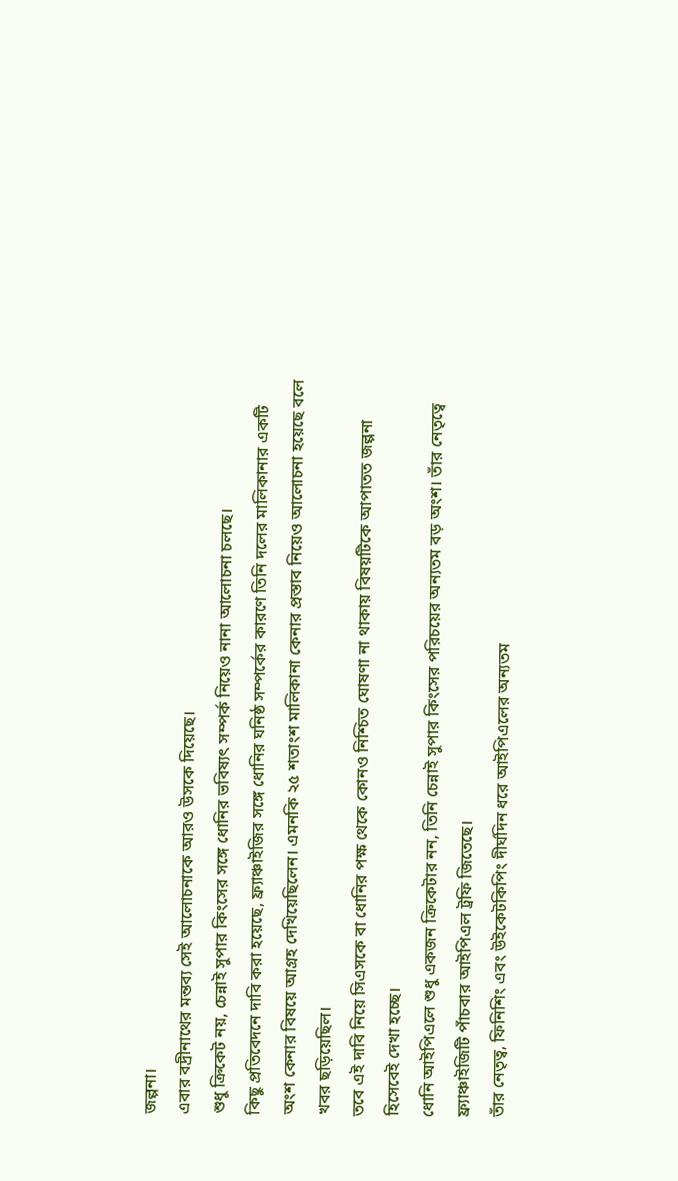জল্পনা।
এবার বদ্রীনাথের মন্তব্য সেই আলোচনাকে আরও উসকে দিয়েছে।
শুধু ক্রিকেট নয়, চেন্নাই সুপার কিংসের সঙ্গে ধোনির ভবিষ্যৎ সম্পর্ক নিয়েও নানা আলোচনা চলছে।
কিছু প্রতিবেদনে দাবি করা হয়েছে, ফ্র্যাঞ্চাইজির সঙ্গে ধোনির ঘনিষ্ঠ সম্পর্কের কারণে তিনি দলের মালিকানার একটি অংশ কেনার বিষয়ে আগ্রহ দেখিয়েছিলেন। এমনকি ২৫ শতাংশ মালিকানা কেনার প্রস্তাব নিয়েও আলোচনা হয়েছে বলে খবর ছড়িয়েছিল।
তবে এই দাবি নিয়ে সিএসকে বা ধোনির পক্ষ থেকে কোনও নিশ্চিত ঘোষণা না থাকায় বিষয়টিকে আপাতত জল্পনা হিসেবেই দেখা হচ্ছে।
ধোনি আইপিএলে শুধু একজন ক্রিকেটার নন, তিনি চেন্নাই সুপার কিংসের পরিচয়ের অন্যতম বড় অংশ। তাঁর নেতৃত্বে ফ্র্যাঞ্চাইজিটি পাঁচবার আইপিএল ট্রফি জিতেছে।
তাঁর নেতৃত্ব, ফিনিশিং এবং উইকেটকিপিং দীর্ঘদিন ধরে আইপিএলের অন্যতম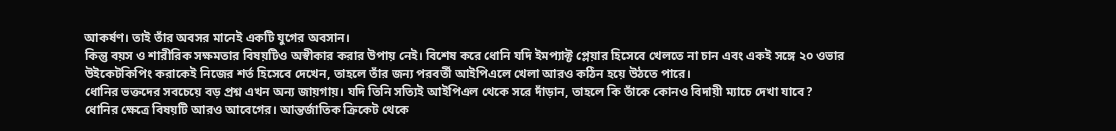আকর্ষণ। তাই তাঁর অবসর মানেই একটি যুগের অবসান।
কিন্তু বয়স ও শারীরিক সক্ষমতার বিষয়টিও অস্বীকার করার উপায় নেই। বিশেষ করে ধোনি যদি ইমপ্যাক্ট প্লেয়ার হিসেবে খেলতে না চান এবং একই সঙ্গে ২০ ওভার উইকেটকিপিং করাকেই নিজের শর্ত হিসেবে দেখেন, তাহলে তাঁর জন্য পরবর্তী আইপিএলে খেলা আরও কঠিন হয়ে উঠতে পারে।
ধোনির ভক্তদের সবচেয়ে বড় প্রশ্ন এখন অন্য জায়গায়। যদি তিনি সত্যিই আইপিএল থেকে সরে দাঁড়ান, তাহলে কি তাঁকে কোনও বিদায়ী ম্যাচে দেখা যাবে?
ধোনির ক্ষেত্রে বিষয়টি আরও আবেগের। আন্তর্জাতিক ক্রিকেট থেকে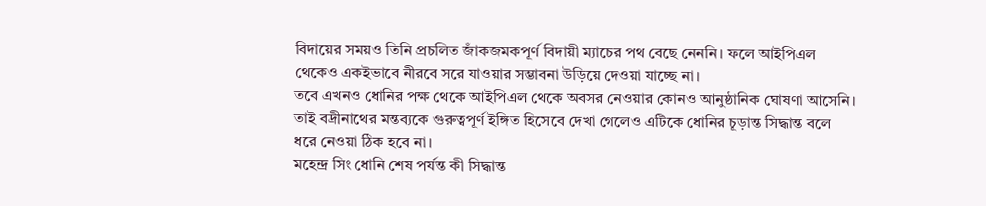বিদায়ের সময়ও তিনি প্রচলিত জাঁকজমকপূর্ণ বিদায়ী ম্যাচের পথ বেছে নেননি। ফলে আইপিএল থেকেও একইভাবে নীরবে সরে যাওয়ার সম্ভাবনা উড়িয়ে দেওয়া যাচ্ছে না।
তবে এখনও ধোনির পক্ষ থেকে আইপিএল থেকে অবসর নেওয়ার কোনও আনুষ্ঠানিক ঘোষণা আসেনি। তাই বদ্রীনাথের মন্তব্যকে গুরুত্বপূর্ণ ইঙ্গিত হিসেবে দেখা গেলেও এটিকে ধোনির চূড়ান্ত সিদ্ধান্ত বলে ধরে নেওয়া ঠিক হবে না।
মহেন্দ্র সিং ধোনি শেষ পর্যন্ত কী সিদ্ধান্ত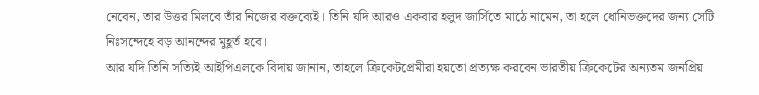নেবেন, তার উত্তর মিলবে তাঁর নিজের বক্তব্যেই। তিনি যদি আরও একবার হলুদ জার্সিতে মাঠে নামেন, তা হলে ধোনিভক্তদের জন্য সেটি নিঃসন্দেহে বড় আনন্দের মুহূর্ত হবে।
আর যদি তিনি সত্যিই আইপিএলকে বিদায় জানান, তাহলে ক্রিকেটপ্রেমীরা হয়তো প্রত্যক্ষ করবেন ভারতীয় ক্রিকেটের অন্যতম জনপ্রিয়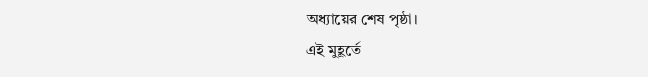অধ্যায়ের শেষ পৃষ্ঠা।
এই মুহূর্তে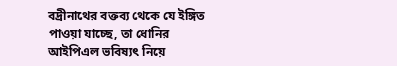বদ্রীনাথের বক্তব্য থেকে যে ইঙ্গিত পাওয়া যাচ্ছে, তা ধোনির আইপিএল ভবিষ্যৎ নিয়ে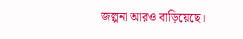জল্পনা আরও বাড়িয়েছে।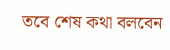তবে শেষ কথা বলবেন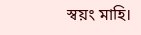স্বয়ং মাহি।